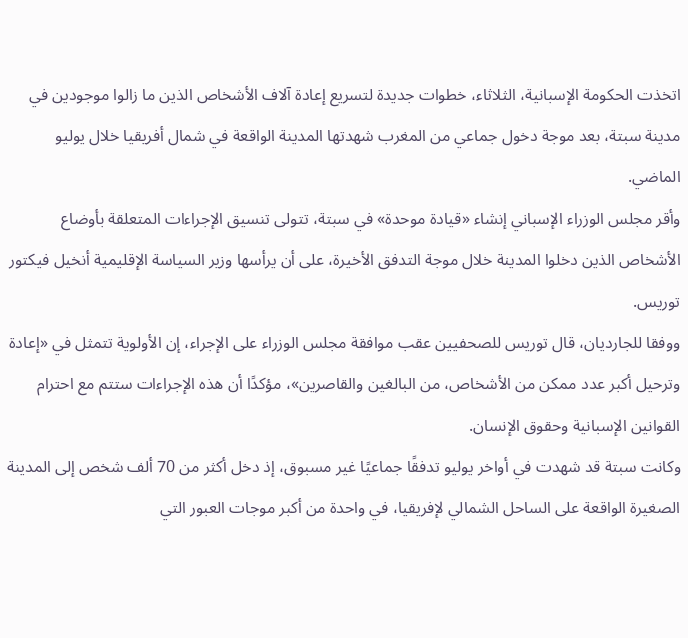اتخذت الحكومة الإسبانية، الثلاثاء، خطوات جديدة لتسريع إعادة آلاف الأشخاص الذين ما زالوا موجودين في مدينة سبتة، بعد موجة دخول جماعي من المغرب شهدتها المدينة الواقعة في شمال أفريقيا خلال يوليو الماضي.
وأقر مجلس الوزراء الإسباني إنشاء «قيادة موحدة» في سبتة، تتولى تنسيق الإجراءات المتعلقة بأوضاع الأشخاص الذين دخلوا المدينة خلال موجة التدفق الأخيرة، على أن يرأسها وزير السياسة الإقليمية أنخيل فيكتور توريس.
ووفقا للجارديان، قال توريس للصحفيين عقب موافقة مجلس الوزراء على الإجراء، إن الأولوية تتمثل في «إعادة وترحيل أكبر عدد ممكن من الأشخاص، من البالغين والقاصرين»، مؤكدًا أن هذه الإجراءات ستتم مع احترام القوانين الإسبانية وحقوق الإنسان.
وكانت سبتة قد شهدت في أواخر يوليو تدفقًا جماعيًا غير مسبوق، إذ دخل أكثر من 70 ألف شخص إلى المدينة الصغيرة الواقعة على الساحل الشمالي لإفريقيا، في واحدة من أكبر موجات العبور التي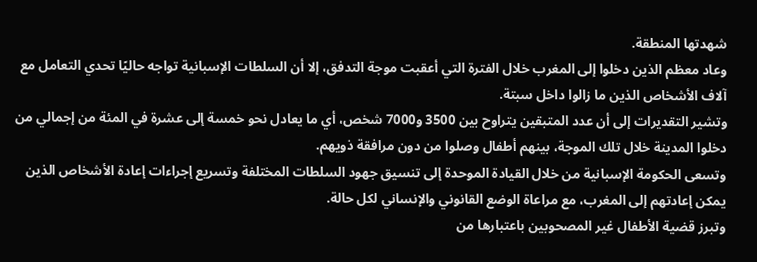شهدتها المنطقة.
وعاد معظم الذين دخلوا إلى المغرب خلال الفترة التي أعقبت موجة التدفق، إلا أن السلطات الإسبانية تواجه حاليًا تحدي التعامل مع آلاف الأشخاص الذين ما زالوا داخل سبتة.
وتشير التقديرات إلى أن عدد المتبقين يتراوح بين 3500 و7000 شخص، أي ما يعادل نحو خمسة إلى عشرة في المئة من إجمالي من دخلوا المدينة خلال تلك الموجة، بينهم أطفال وصلوا من دون مرافقة ذويهم.
وتسعى الحكومة الإسبانية من خلال القيادة الموحدة إلى تنسيق جهود السلطات المختلفة وتسريع إجراءات إعادة الأشخاص الذين يمكن إعادتهم إلى المغرب، مع مراعاة الوضع القانوني والإنساني لكل حالة.
وتبرز قضية الأطفال غير المصحوبين باعتبارها من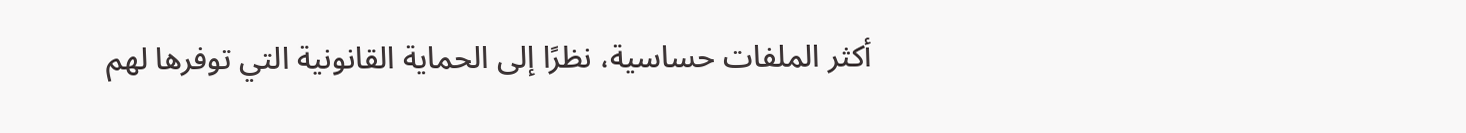أكثر الملفات حساسية، نظرًا إلى الحماية القانونية التي توفرها لهم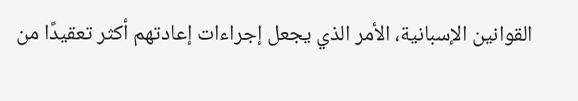القوانين الإسبانية، الأمر الذي يجعل إجراءات إعادتهم أكثر تعقيدًا من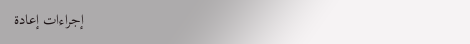إجراءات إعادة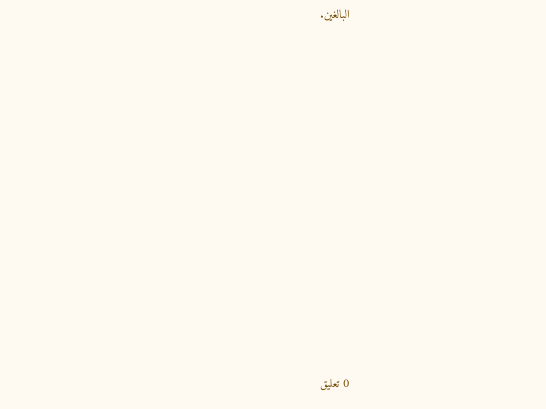البالغين.














0 تعليق